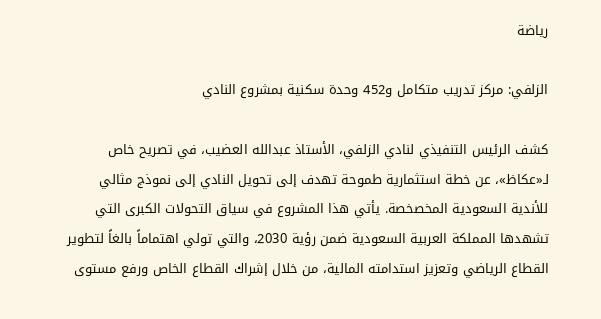رياضة

الزلفي: مركز تدريب متكامل و452 وحدة سكنية بمشروع النادي

كشف الرئيس التنفيذي لنادي الزلفي، الأستاذ عبدالله العضيب، في تصريح خاص لـ«عكاظ»، عن خطة استثمارية طموحة تهدف إلى تحويل النادي إلى نموذج مثالي للأندية السعودية المخصخصة. يأتي هذا المشروع في سياق التحولات الكبرى التي تشهدها المملكة العربية السعودية ضمن رؤية 2030، والتي تولي اهتماماً بالغاً لتطوير القطاع الرياضي وتعزيز استدامته المالية، من خلال إشراك القطاع الخاص ورفع مستوى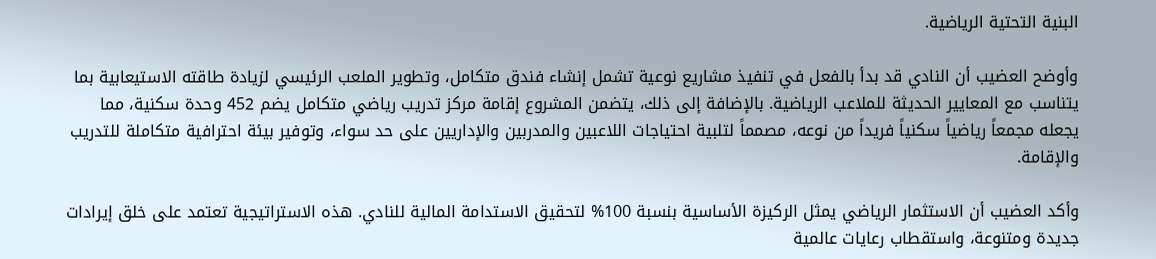البنية التحتية الرياضية.

وأوضح العضيب أن النادي قد بدأ بالفعل في تنفيذ مشاريع نوعية تشمل إنشاء فندق متكامل، وتطوير الملعب الرئيسي لزيادة طاقته الاستيعابية بما يتناسب مع المعايير الحديثة للملاعب الرياضية. بالإضافة إلى ذلك، يتضمن المشروع إقامة مركز تدريب رياضي متكامل يضم 452 وحدة سكنية، مما يجعله مجمعاً رياضياً سكنياً فريداً من نوعه، مصمماً لتلبية احتياجات اللاعبين والمدربين والإداريين على حد سواء، وتوفير بيئة احترافية متكاملة للتدريب والإقامة.

وأكد العضيب أن الاستثمار الرياضي يمثل الركيزة الأساسية بنسبة 100% لتحقيق الاستدامة المالية للنادي. هذه الاستراتيجية تعتمد على خلق إيرادات جديدة ومتنوعة، واستقطاب رعايات عالمية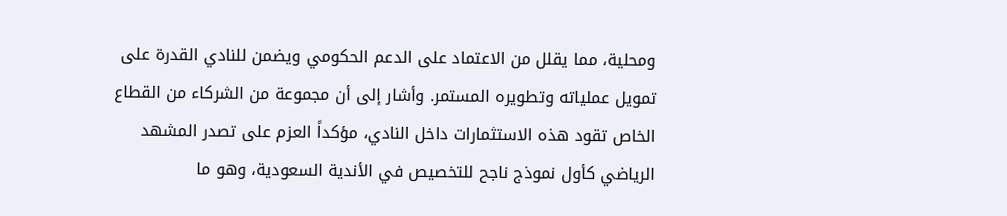ومحلية، مما يقلل من الاعتماد على الدعم الحكومي ويضمن للنادي القدرة على تمويل عملياته وتطويره المستمر. وأشار إلى أن مجموعة من الشركاء من القطاع الخاص تقود هذه الاستثمارات داخل النادي، مؤكداً العزم على تصدر المشهد الرياضي كأول نموذج ناجح للتخصيص في الأندية السعودية، وهو ما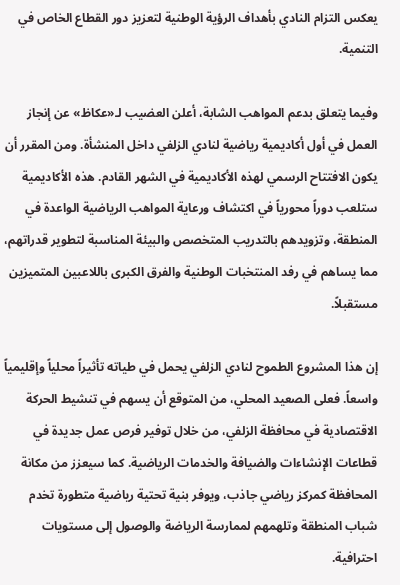يعكس التزام النادي بأهداف الرؤية الوطنية لتعزيز دور القطاع الخاص في التنمية.

وفيما يتعلق بدعم المواهب الشابة، أعلن العضيب لـ«عكاظ» عن إنجاز العمل في أول أكاديمية رياضية لنادي الزلفي داخل المنشأة. ومن المقرر أن يكون الافتتاح الرسمي لهذه الأكاديمية في الشهر القادم. هذه الأكاديمية ستلعب دوراً محورياً في اكتشاف ورعاية المواهب الرياضية الواعدة في المنطقة، وتزويدهم بالتدريب المتخصص والبيئة المناسبة لتطوير قدراتهم، مما يساهم في رفد المنتخبات الوطنية والفرق الكبرى باللاعبين المتميزين مستقبلاً.

إن هذا المشروع الطموح لنادي الزلفي يحمل في طياته تأثيراً محلياً وإقليمياً واسعاً. فعلى الصعيد المحلي، من المتوقع أن يسهم في تنشيط الحركة الاقتصادية في محافظة الزلفي، من خلال توفير فرص عمل جديدة في قطاعات الإنشاءات والضيافة والخدمات الرياضية. كما سيعزز من مكانة المحافظة كمركز رياضي جاذب، ويوفر بنية تحتية رياضية متطورة تخدم شباب المنطقة وتلهمهم لممارسة الرياضة والوصول إلى مستويات احترافية.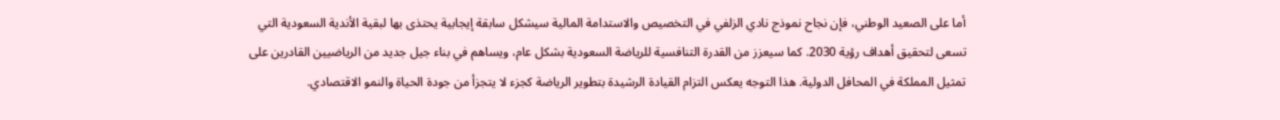أما على الصعيد الوطني، فإن نجاح نموذج نادي الزلفي في التخصيص والاستدامة المالية سيشكل سابقة إيجابية يحتذى بها لبقية الأندية السعودية التي تسعى لتحقيق أهداف رؤية 2030. كما سيعزز من القدرة التنافسية للرياضة السعودية بشكل عام، ويساهم في بناء جيل جديد من الرياضيين القادرين على تمثيل المملكة في المحافل الدولية. هذا التوجه يعكس التزام القيادة الرشيدة بتطوير الرياضة كجزء لا يتجزأ من جودة الحياة والنمو الاقتصادي.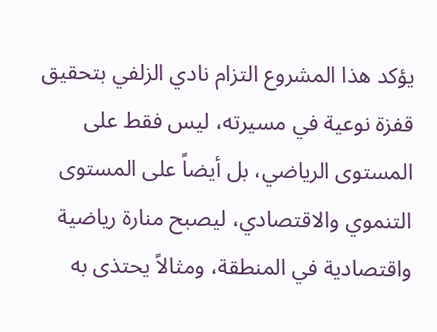يؤكد هذا المشروع التزام نادي الزلفي بتحقيق قفزة نوعية في مسيرته، ليس فقط على المستوى الرياضي، بل أيضاً على المستوى التنموي والاقتصادي، ليصبح منارة رياضية واقتصادية في المنطقة، ومثالاً يحتذى به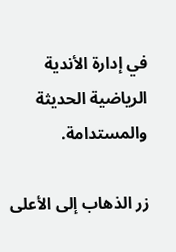في إدارة الأندية الرياضية الحديثة والمستدامة.

زر الذهاب إلى الأعلى